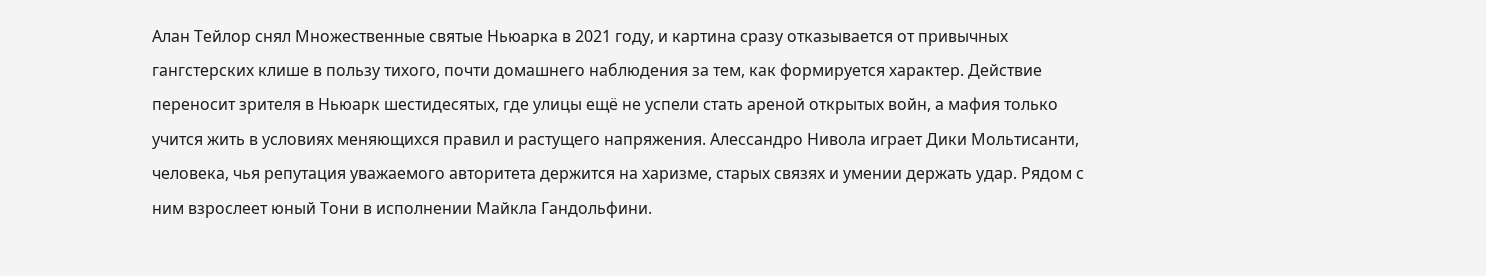Алан Тейлор снял Множественные святые Ньюарка в 2021 году, и картина сразу отказывается от привычных гангстерских клише в пользу тихого, почти домашнего наблюдения за тем, как формируется характер. Действие переносит зрителя в Ньюарк шестидесятых, где улицы ещё не успели стать ареной открытых войн, а мафия только учится жить в условиях меняющихся правил и растущего напряжения. Алессандро Нивола играет Дики Мольтисанти, человека, чья репутация уважаемого авторитета держится на харизме, старых связях и умении держать удар. Рядом с ним взрослеет юный Тони в исполнении Майкла Гандольфини.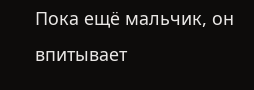Пока ещё мальчик, он впитывает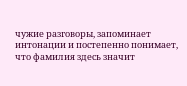чужие разговоры, запоминает интонации и постепенно понимает, что фамилия здесь значит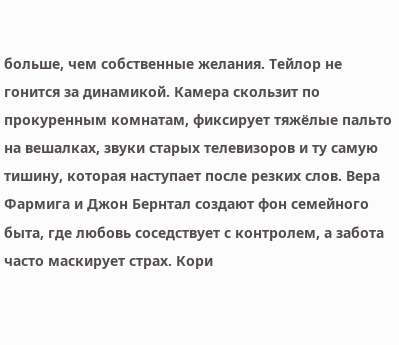больше, чем собственные желания. Тейлор не гонится за динамикой. Камера скользит по прокуренным комнатам, фиксирует тяжёлые пальто на вешалках, звуки старых телевизоров и ту самую тишину, которая наступает после резких слов. Вера Фармига и Джон Бернтал создают фон семейного быта, где любовь соседствует с контролем, а забота часто маскирует страх. Кори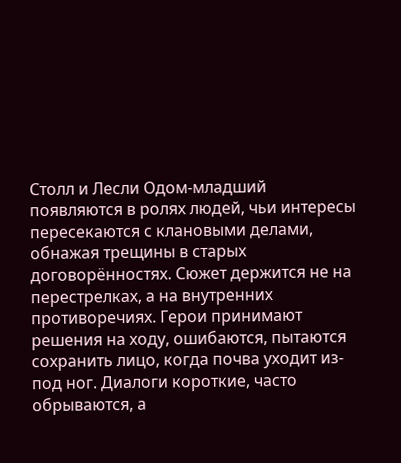Столл и Лесли Одом-младший появляются в ролях людей, чьи интересы пересекаются с клановыми делами, обнажая трещины в старых договорённостях. Сюжет держится не на перестрелках, а на внутренних противоречиях. Герои принимают решения на ходу, ошибаются, пытаются сохранить лицо, когда почва уходит из-под ног. Диалоги короткие, часто обрываются, а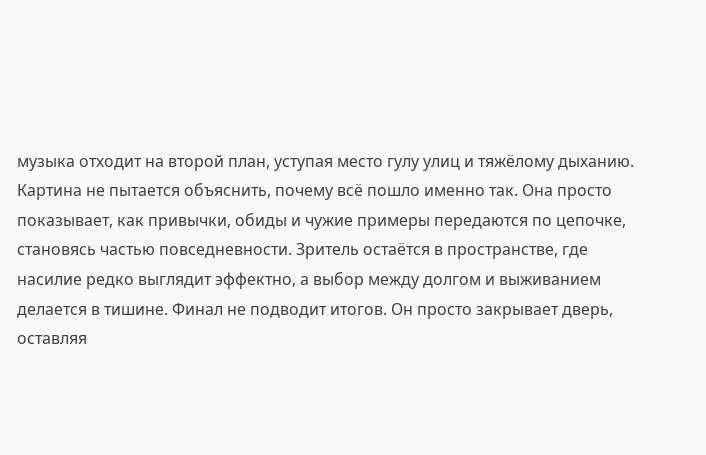музыка отходит на второй план, уступая место гулу улиц и тяжёлому дыханию. Картина не пытается объяснить, почему всё пошло именно так. Она просто показывает, как привычки, обиды и чужие примеры передаются по цепочке, становясь частью повседневности. Зритель остаётся в пространстве, где насилие редко выглядит эффектно, а выбор между долгом и выживанием делается в тишине. Финал не подводит итогов. Он просто закрывает дверь, оставляя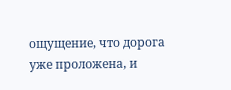ощущение, что дорога уже проложена, и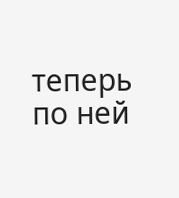теперь по ней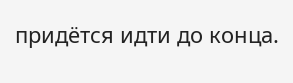придётся идти до конца.